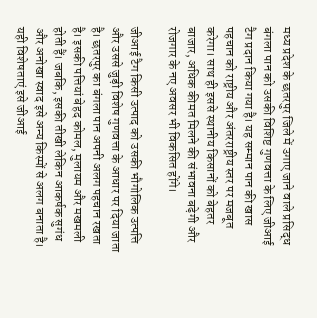मध्य प्रदेश के छतरपुर जिले में उगाए जाने वाले प्रसिद्ध बंगला पान को उसकी विशिष्ट गुणवत्ता के लिए जीआई टैग प्रदान किया गया है। यह सम्मान पान की खास पहचान को राष्ट्रीय और अंतरराष्ट्रीय स्तर पर मजबूत करेगा। साथ ही इससे स्थानीय किसानों को बेहतर बाजार, अधिक कीमत मिलने की संभावना बढ़ेगी और रोजगार के नए अवसर भी विकसित होंगे।

जीआई टैग किसी उत्पाद को उसकी भौगोलिक उत्पत्ति और उससे जुड़ी विशेष गुणवत्ता के आधार पर दिया जाता है। छतरपुर का बंगला पान अपनी अलग पहचान रखता है। इसकी पत्तियां बेहद कोमल, मुलायम और मखमली होती हैं। जबकि, इसकी तीखी लेकिन आकर्षक सुगंध और अनोखा स्वाद इसे अन्य किस्मों से अलग बनाता है। यही विशेषताएं इसे जीआई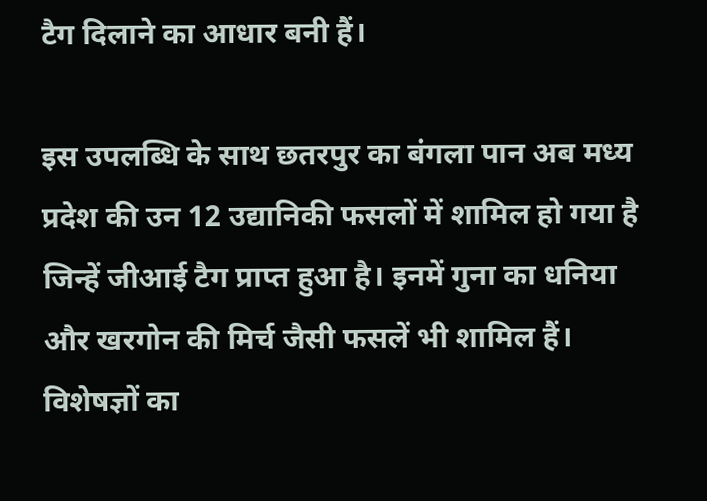टैग दिलाने का आधार बनी हैं।

इस उपलब्धि के साथ छतरपुर का बंगला पान अब मध्य प्रदेश की उन 12 उद्यानिकी फसलों में शामिल हो गया है जिन्हें जीआई टैग प्राप्त हुआ है। इनमें गुना का धनिया और खरगोन की मिर्च जैसी फसलें भी शामिल हैं। विशेषज्ञों का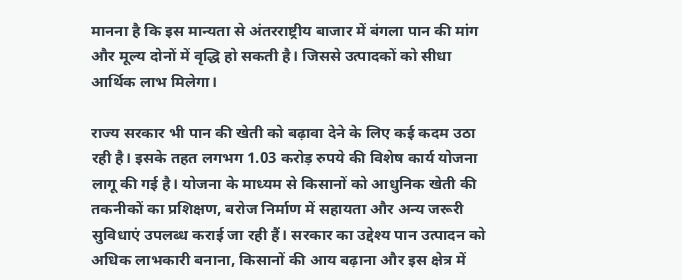मानना है कि इस मान्यता से अंतरराष्ट्रीय बाजार में बंगला पान की मांग और मूल्य दोनों में वृद्धि हो सकती है। जिससे उत्पादकों को सीधा आर्थिक लाभ मिलेगा।

राज्य सरकार भी पान की खेती को बढ़ावा देने के लिए कई कदम उठा रही है। इसके तहत लगभग 1.03 करोड़ रुपये की विशेष कार्य योजना लागू की गई है। योजना के माध्यम से किसानों को आधुनिक खेती की तकनीकों का प्रशिक्षण, बरोज निर्माण में सहायता और अन्य जरूरी सुविधाएं उपलब्ध कराई जा रही हैं। सरकार का उद्देश्य पान उत्पादन को अधिक लाभकारी बनाना, किसानों की आय बढ़ाना और इस क्षेत्र में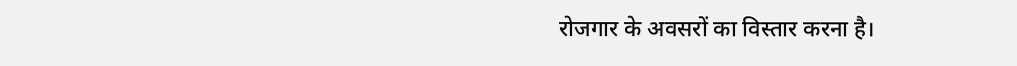रोजगार के अवसरों का विस्तार करना है।